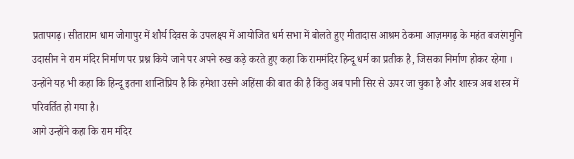प्रतापगढ़। सीताराम धाम जोगापुर में शौर्य दिवस के उपलक्ष्य में आयोजित धर्म सभा में बोलते हुए मीतादास आश्रम ठेकमा आज़मगढ़ के महंत बजरंगमुनि उदासीन ने राम मंदिर निर्माण पर प्रश्न किये जाने पर अपने रुख कड़े करते हुए कहा कि राममंदिर हिन्दू धर्म का प्रतीक है, जिसका निर्माण होकर रहेगा ।
उन्होंने यह भी कहा कि हिन्दू इतना शान्तिप्रिय है कि हमेशा उसने अहिंसा की बात की है किंतु अब पानी सिर से ऊपर जा चुका है और शास्त्र अब शस्त्र में परिवर्तित हो गया है।
आगे उन्होंने कहा कि राम मंदिर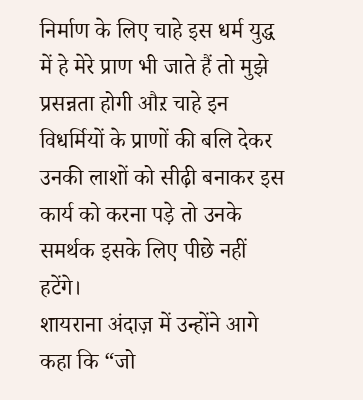निर्माण के लिए चाहे इस धर्म युद्ध में हे मेरे प्राण भी जाते हैं तो मुझे प्रसन्नता होगी औऱ चाहे इन विधर्मियों के प्राणों की बलि देकर उनकी लाशों को सीढ़ी बनाकर इस कार्य को करना पड़े तो उनके समर्थक इसके लिए पीछे नहीं हटेंगे।
शायराना अंदाज़ में उन्होंने आगे कहा कि “जो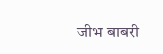जीभ बाबरी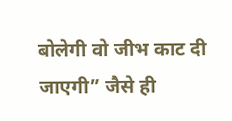बोलेगी वो जीभ काट दी जाएगी” जैसे ही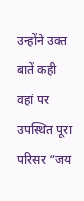उन्होंने उक्त बातें कही वहां पर उपस्थित पूरा परिसर “जय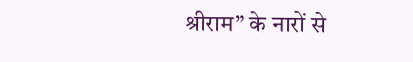श्रीराम” के नारों से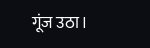गूंज उठा।